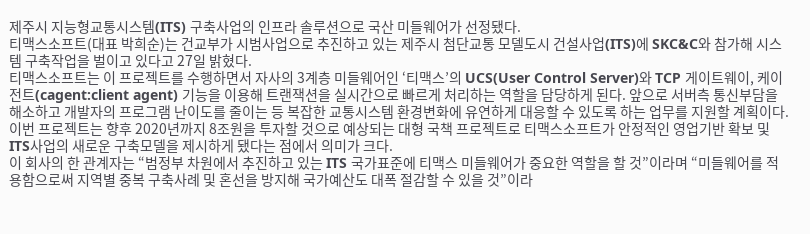제주시 지능형교통시스템(ITS) 구축사업의 인프라 솔루션으로 국산 미들웨어가 선정됐다.
티맥스소프트(대표 박희순)는 건교부가 시범사업으로 추진하고 있는 제주시 첨단교통 모델도시 건설사업(ITS)에 SKC&C와 참가해 시스템 구축작업을 벌이고 있다고 27일 밝혔다.
티맥스소프트는 이 프로젝트를 수행하면서 자사의 3계층 미들웨어인 ‘티맥스’의 UCS(User Control Server)와 TCP 게이트웨이, 케이전트(cagent:client agent) 기능을 이용해 트랜잭션을 실시간으로 빠르게 처리하는 역할을 담당하게 된다. 앞으로 서버측 통신부담을 해소하고 개발자의 프로그램 난이도를 줄이는 등 복잡한 교통시스템 환경변화에 유연하게 대응할 수 있도록 하는 업무를 지원할 계획이다.
이번 프로젝트는 향후 2020년까지 8조원을 투자할 것으로 예상되는 대형 국책 프로젝트로 티맥스소프트가 안정적인 영업기반 확보 및 ITS사업의 새로운 구축모델을 제시하게 됐다는 점에서 의미가 크다.
이 회사의 한 관계자는 “범정부 차원에서 추진하고 있는 ITS 국가표준에 티맥스 미들웨어가 중요한 역할을 할 것”이라며 “미들웨어를 적용함으로써 지역별 중복 구축사례 및 혼선을 방지해 국가예산도 대폭 절감할 수 있을 것”이라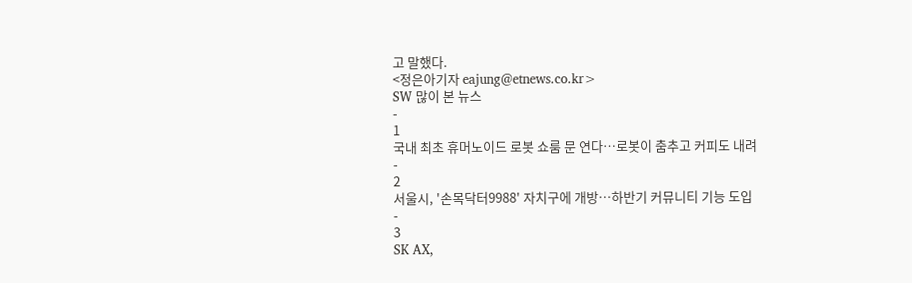고 말했다.
<정은아기자 eajung@etnews.co.kr>
SW 많이 본 뉴스
-
1
국내 최초 휴머노이드 로봇 쇼룸 문 연다…로봇이 춤추고 커피도 내려
-
2
서울시, '손목닥터9988' 자치구에 개방…하반기 커뮤니티 기능 도입
-
3
SK AX,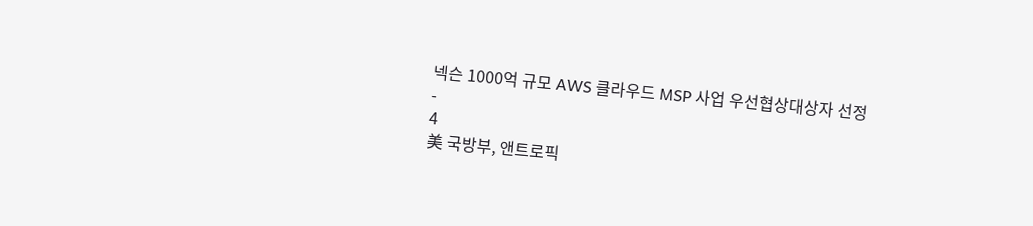넥슨 1000억 규모 AWS 클라우드 MSP 사업 우선협상대상자 선정
-
4
美 국방부, 앤트로픽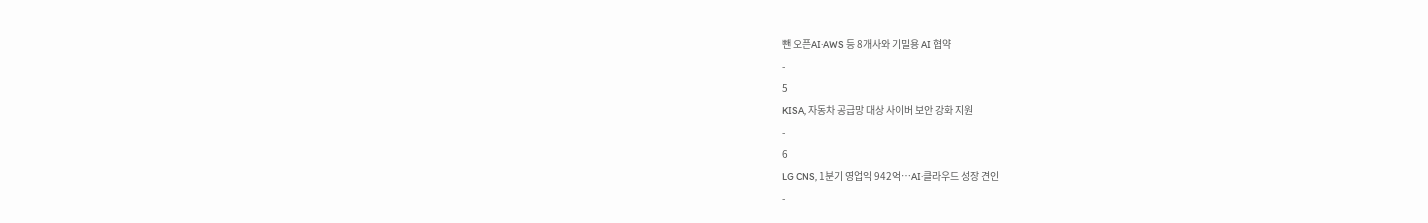뺀 오픈AI·AWS 등 8개사와 기밀용 AI 협약
-
5
KISA, 자동차 공급망 대상 사이버 보안 강화 지원
-
6
LG CNS, 1분기 영업익 942억…AI·클라우드 성장 견인
-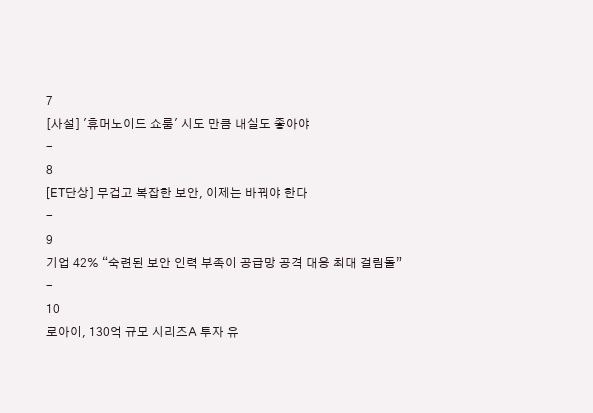7
[사설] '휴머노이드 쇼룸' 시도 만큼 내실도 좋아야
-
8
[ET단상] 무겁고 복잡한 보안, 이제는 바꿔야 한다
-
9
기업 42% “숙련된 보안 인력 부족이 공급망 공격 대응 최대 걸림돌”
-
10
로아이, 130억 규모 시리즈A 투자 유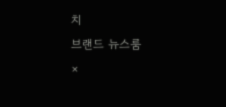치
브랜드 뉴스룸
×